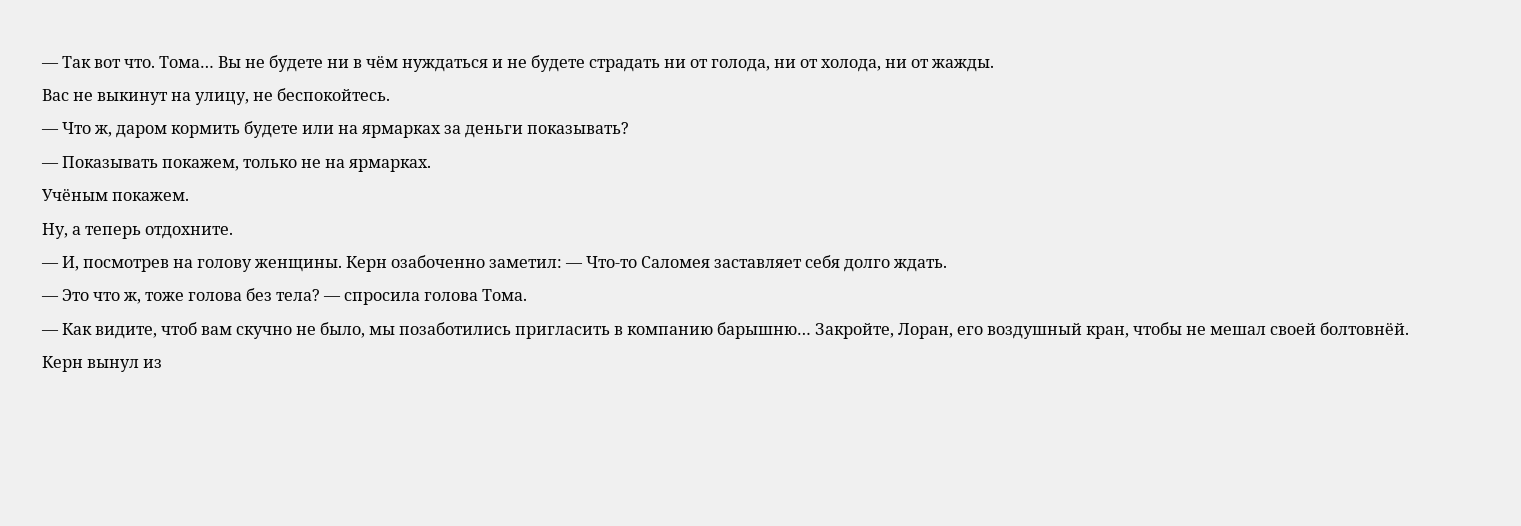— Так вот что. Тома… Вы не будете ни в чём нуждаться и не будете страдать ни от голода, ни от холода, ни от жажды.
Вас не выкинут на улицу, не беспокойтесь.
— Что ж, даром кормить будете или на ярмарках за деньги показывать?
— Показывать покажем, только не на ярмарках.
Учёным покажем.
Ну, а теперь отдохните.
— И, посмотрев на голову женщины. Керн озабоченно заметил: — Что-то Саломея заставляет себя долго ждать.
— Это что ж, тоже голова без тела? — спросила голова Тома.
— Как видите, чтоб вам скучно не было, мы позаботились пригласить в компанию барышню… Закройте, Лоран, его воздушный кран, чтобы не мешал своей болтовнёй.
Керн вынул из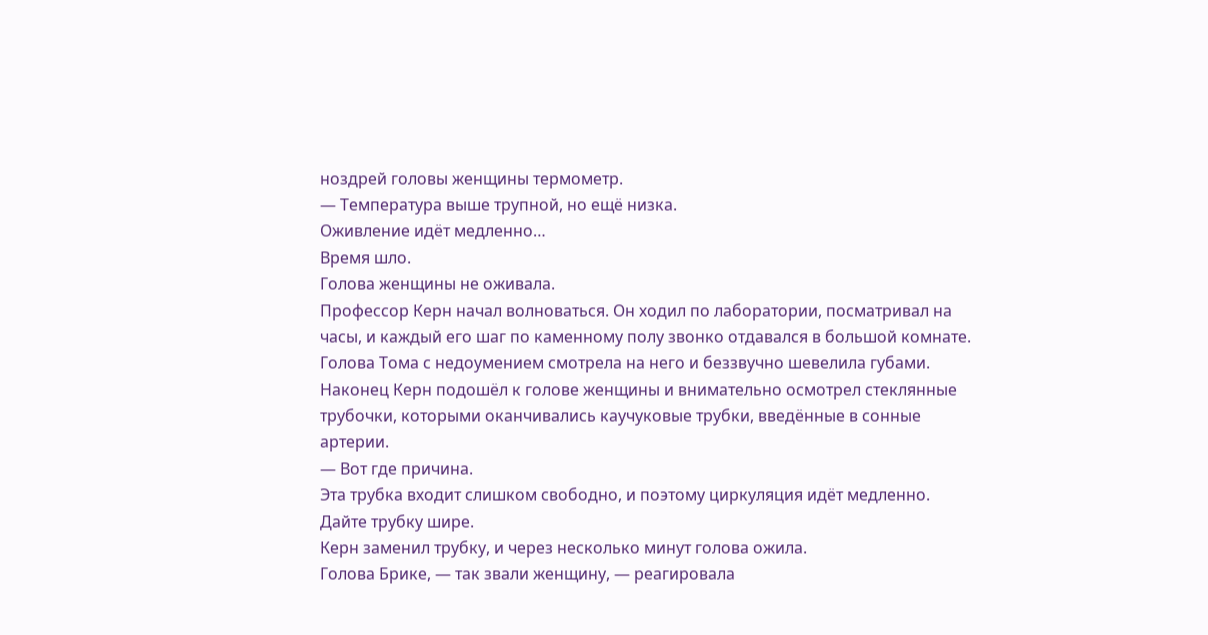ноздрей головы женщины термометр.
— Температура выше трупной, но ещё низка.
Оживление идёт медленно…
Время шло.
Голова женщины не оживала.
Профессор Керн начал волноваться. Он ходил по лаборатории, посматривал на часы, и каждый его шаг по каменному полу звонко отдавался в большой комнате.
Голова Тома с недоумением смотрела на него и беззвучно шевелила губами.
Наконец Керн подошёл к голове женщины и внимательно осмотрел стеклянные трубочки, которыми оканчивались каучуковые трубки, введённые в сонные артерии.
— Вот где причина.
Эта трубка входит слишком свободно, и поэтому циркуляция идёт медленно.
Дайте трубку шире.
Керн заменил трубку, и через несколько минут голова ожила.
Голова Брике, — так звали женщину, — реагировала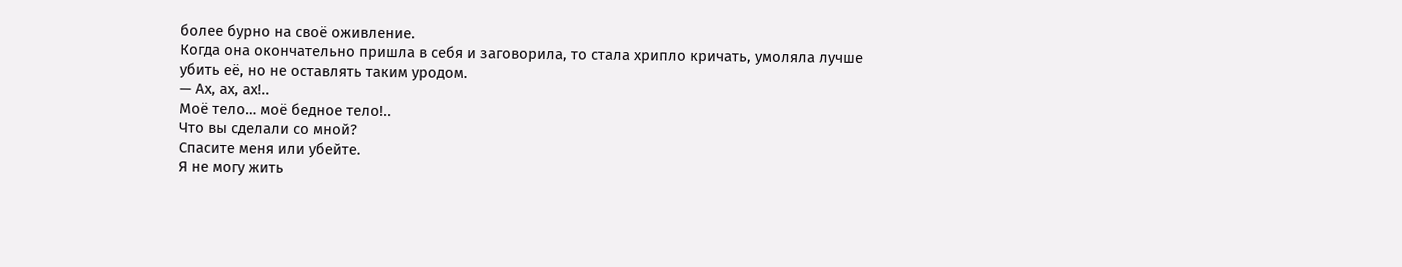более бурно на своё оживление.
Когда она окончательно пришла в себя и заговорила, то стала хрипло кричать, умоляла лучше убить её, но не оставлять таким уродом.
— Ах, ах, ах!..
Моё тело… моё бедное тело!..
Что вы сделали со мной?
Спасите меня или убейте.
Я не могу жить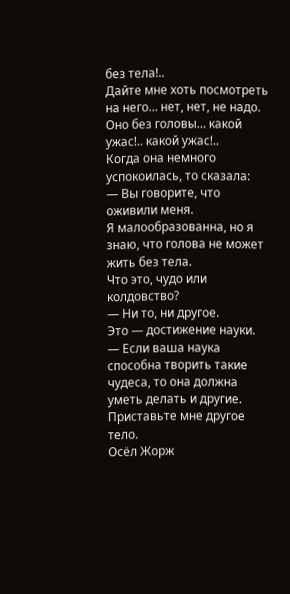без тела!..
Дайте мне хоть посмотреть на него… нет, нет, не надо.
Оно без головы… какой ужас!.. какой ужас!..
Когда она немного успокоилась, то сказала:
— Вы говорите, что оживили меня.
Я малообразованна, но я знаю, что голова не может жить без тела.
Что это, чудо или колдовство?
— Ни то, ни другое.
Это — достижение науки.
— Если ваша наука способна творить такие чудеса, то она должна уметь делать и другие.
Приставьте мне другое тело.
Осёл Жорж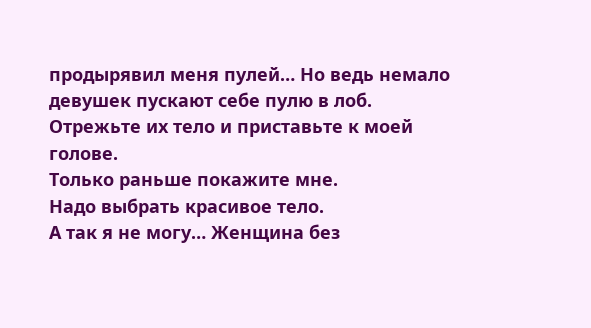продырявил меня пулей… Но ведь немало девушек пускают себе пулю в лоб.
Отрежьте их тело и приставьте к моей голове.
Только раньше покажите мне.
Надо выбрать красивое тело.
А так я не могу… Женщина без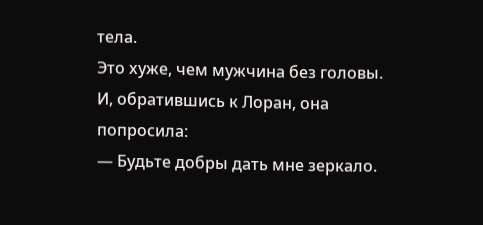тела.
Это хуже, чем мужчина без головы.
И, обратившись к Лоран, она попросила:
— Будьте добры дать мне зеркало.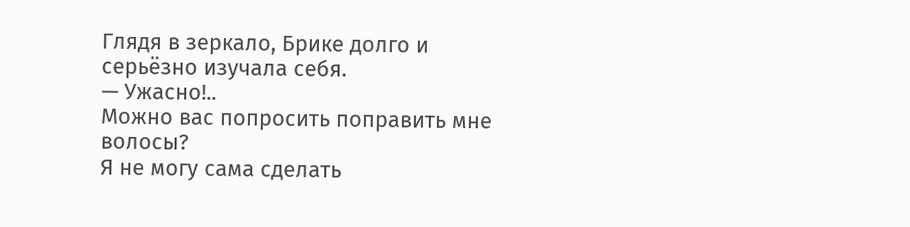Глядя в зеркало, Брике долго и серьёзно изучала себя.
— Ужасно!..
Можно вас попросить поправить мне волосы?
Я не могу сама сделать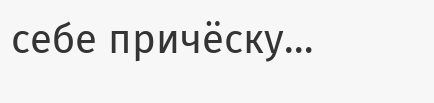себе причёску…